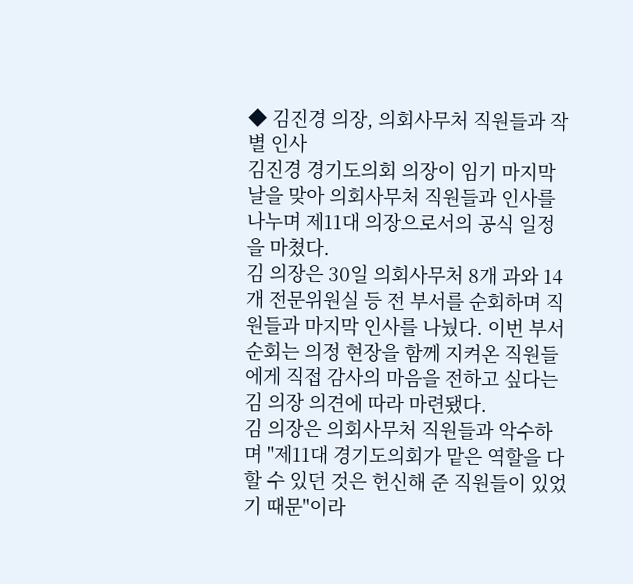◆ 김진경 의장, 의회사무처 직원들과 작별 인사
김진경 경기도의회 의장이 임기 마지막 날을 맞아 의회사무처 직원들과 인사를 나누며 제11대 의장으로서의 공식 일정을 마쳤다.
김 의장은 30일 의회사무처 8개 과와 14개 전문위원실 등 전 부서를 순회하며 직원들과 마지막 인사를 나눴다. 이번 부서 순회는 의정 현장을 함께 지켜온 직원들에게 직접 감사의 마음을 전하고 싶다는 김 의장 의견에 따라 마련됐다.
김 의장은 의회사무처 직원들과 악수하며 "제11대 경기도의회가 맡은 역할을 다할 수 있던 것은 헌신해 준 직원들이 있었기 때문"이라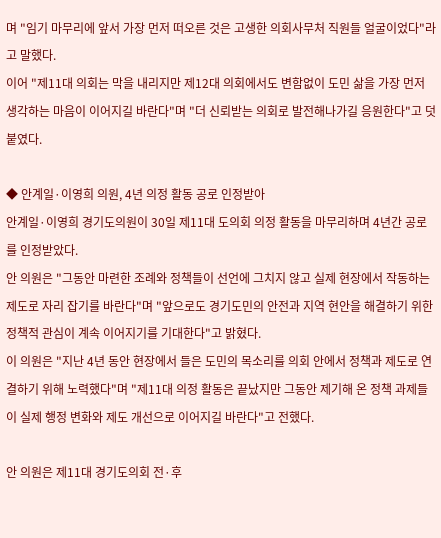며 "임기 마무리에 앞서 가장 먼저 떠오른 것은 고생한 의회사무처 직원들 얼굴이었다"라고 말했다.
이어 "제11대 의회는 막을 내리지만 제12대 의회에서도 변함없이 도민 삶을 가장 먼저 생각하는 마음이 이어지길 바란다"며 "더 신뢰받는 의회로 발전해나가길 응원한다"고 덧붙였다.

◆ 안계일·이영희 의원, 4년 의정 활동 공로 인정받아
안계일·이영희 경기도의원이 30일 제11대 도의회 의정 활동을 마무리하며 4년간 공로를 인정받았다.
안 의원은 "그동안 마련한 조례와 정책들이 선언에 그치지 않고 실제 현장에서 작동하는 제도로 자리 잡기를 바란다"며 "앞으로도 경기도민의 안전과 지역 현안을 해결하기 위한 정책적 관심이 계속 이어지기를 기대한다"고 밝혔다.
이 의원은 "지난 4년 동안 현장에서 들은 도민의 목소리를 의회 안에서 정책과 제도로 연결하기 위해 노력했다"며 "제11대 의정 활동은 끝났지만 그동안 제기해 온 정책 과제들이 실제 행정 변화와 제도 개선으로 이어지길 바란다"고 전했다.

안 의원은 제11대 경기도의회 전·후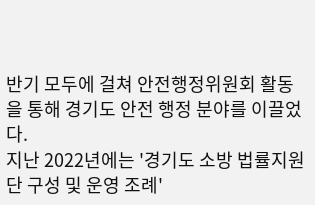반기 모두에 걸쳐 안전행정위원회 활동을 통해 경기도 안전 행정 분야를 이끌었다.
지난 2022년에는 '경기도 소방 법률지원단 구성 및 운영 조례'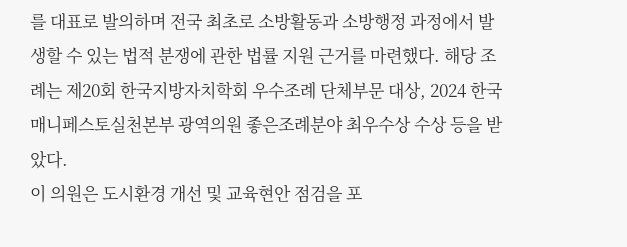를 대표로 발의하며 전국 최초로 소방활동과 소방행정 과정에서 발생할 수 있는 법적 분쟁에 관한 법률 지원 근거를 마련했다. 해당 조례는 제20회 한국지방자치학회 우수조례 단체부문 대상, 2024 한국매니페스토실천본부 광역의원 좋은조례분야 최우수상 수상 등을 받았다.
이 의원은 도시환경 개선 및 교육현안 점검을 포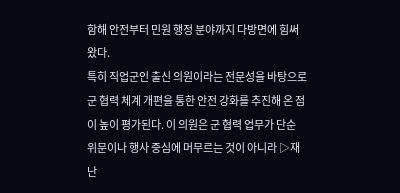함해 안전부터 민원 행정 분야까지 다방면에 힘써왔다.
특히 직업군인 출신 의원이라는 전문성을 바탕으로 군 협력 체계 개편을 통한 안전 강화를 추진해 온 점이 높이 평가된다. 이 의원은 군 협력 업무가 단순 위문이나 행사 중심에 머무르는 것이 아니라 ▷재난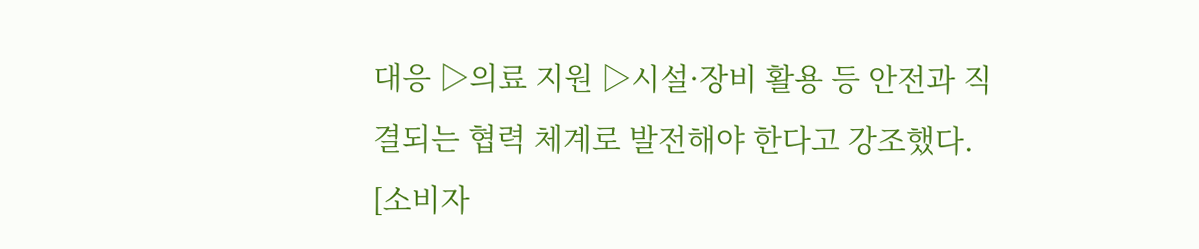대응 ▷의료 지원 ▷시설·장비 활용 등 안전과 직결되는 협력 체계로 발전해야 한다고 강조했다.
[소비자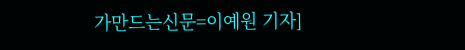가만드는신문=이예원 기자]